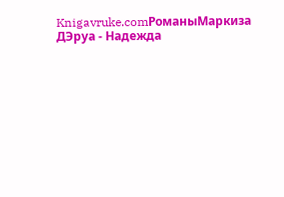Knigavruke.comРоманыМаркиза ДЭруа - Надежда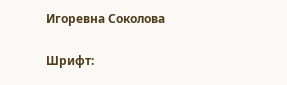Игоревна Соколова

Шрифт: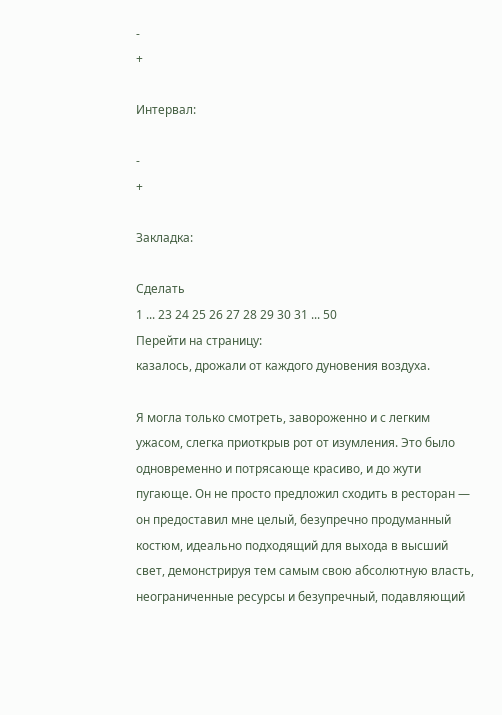-
+

Интервал:

-
+

Закладка:

Сделать
1 ... 23 24 25 26 27 28 29 30 31 ... 50
Перейти на страницу:
казалось, дрожали от каждого дуновения воздуха.

Я могла только смотреть, завороженно и с легким ужасом, слегка приоткрыв рот от изумления. Это было одновременно и потрясающе красиво, и до жути пугающе. Он не просто предложил сходить в ресторан — он предоставил мне целый, безупречно продуманный костюм, идеально подходящий для выхода в высший свет, демонстрируя тем самым свою абсолютную власть, неограниченные ресурсы и безупречный, подавляющий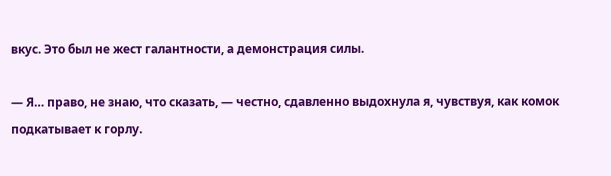вкус. Это был не жест галантности, а демонстрация силы.

— Я… право, не знаю, что сказать, — честно, сдавленно выдохнула я, чувствуя, как комок подкатывает к горлу.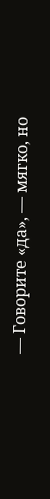— Говорите «да», — мягко, но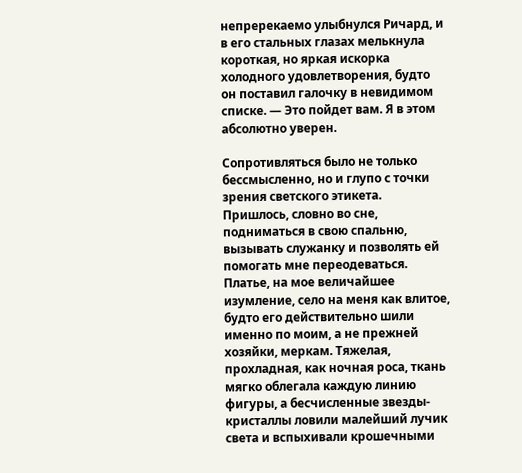непререкаемо улыбнулся Ричард, и в его стальных глазах мелькнула короткая, но яркая искорка холодного удовлетворения, будто он поставил галочку в невидимом списке. — Это пойдет вам. Я в этом абсолютно уверен.

Сопротивляться было не только бессмысленно, но и глупо с точки зрения светского этикета. Пришлось, словно во сне, подниматься в свою спальню, вызывать служанку и позволять ей помогать мне переодеваться. Платье, на мое величайшее изумление, село на меня как влитое, будто его действительно шили именно по моим, а не прежней хозяйки, меркам. Тяжелая, прохладная, как ночная роса, ткань мягко облегала каждую линию фигуры, а бесчисленные звезды-кристаллы ловили малейший лучик света и вспыхивали крошечными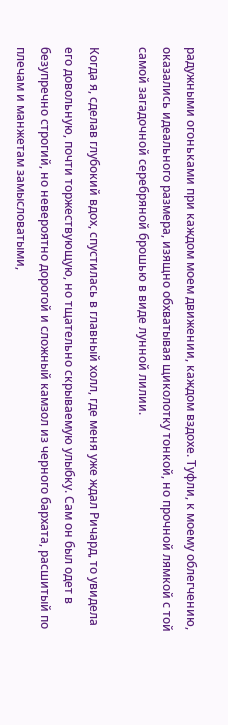радужными огоньками при каждом моем движении, каждом вздохе. Туфли, к моему облегчению, оказались идеального размера, изящно обхватывая щиколотку тонкой, но прочной лямкой с той самой загадочной серебряной брошью в виде лунной лилии.

Когда я, сделав глубокий вдох, спустилась в главный холл, где меня уже ждал Ричард, то увидела его довольную, почти торжествующую, но тщательно скрываемую улыбку. Сам он был одет в безупречно строгий, но невероятно дорогой и сложный камзол из черного бархата, расшитый по плечам и манжетам замысловатыми,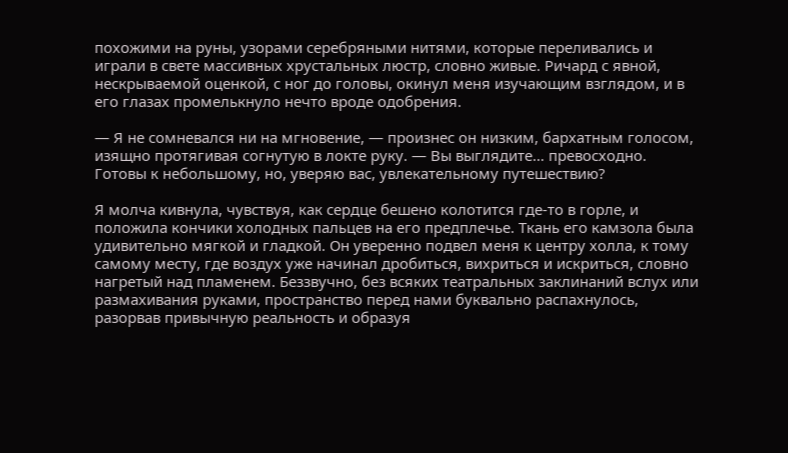похожими на руны, узорами серебряными нитями, которые переливались и играли в свете массивных хрустальных люстр, словно живые. Ричард с явной, нескрываемой оценкой, с ног до головы, окинул меня изучающим взглядом, и в его глазах промелькнуло нечто вроде одобрения.

— Я не сомневался ни на мгновение, — произнес он низким, бархатным голосом, изящно протягивая согнутую в локте руку. — Вы выглядите… превосходно. Готовы к небольшому, но, уверяю вас, увлекательному путешествию?

Я молча кивнула, чувствуя, как сердце бешено колотится где-то в горле, и положила кончики холодных пальцев на его предплечье. Ткань его камзола была удивительно мягкой и гладкой. Он уверенно подвел меня к центру холла, к тому самому месту, где воздух уже начинал дробиться, вихриться и искриться, словно нагретый над пламенем. Беззвучно, без всяких театральных заклинаний вслух или размахивания руками, пространство перед нами буквально распахнулось, разорвав привычную реальность и образуя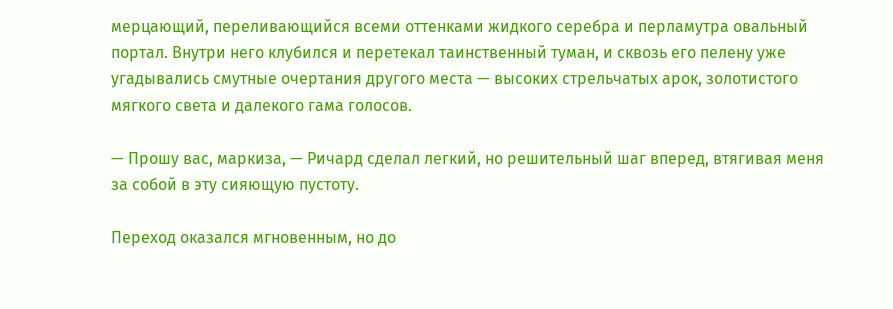мерцающий, переливающийся всеми оттенками жидкого серебра и перламутра овальный портал. Внутри него клубился и перетекал таинственный туман, и сквозь его пелену уже угадывались смутные очертания другого места — высоких стрельчатых арок, золотистого мягкого света и далекого гама голосов.

— Прошу вас, маркиза, — Ричард сделал легкий, но решительный шаг вперед, втягивая меня за собой в эту сияющую пустоту.

Переход оказался мгновенным, но до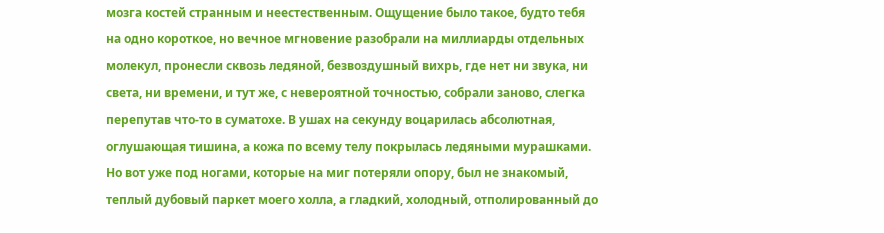мозга костей странным и неестественным. Ощущение было такое, будто тебя на одно короткое, но вечное мгновение разобрали на миллиарды отдельных молекул, пронесли сквозь ледяной, безвоздушный вихрь, где нет ни звука, ни света, ни времени, и тут же, с невероятной точностью, собрали заново, слегка перепутав что-то в суматохе. В ушах на секунду воцарилась абсолютная, оглушающая тишина, а кожа по всему телу покрылась ледяными мурашками. Но вот уже под ногами, которые на миг потеряли опору, был не знакомый, теплый дубовый паркет моего холла, а гладкий, холодный, отполированный до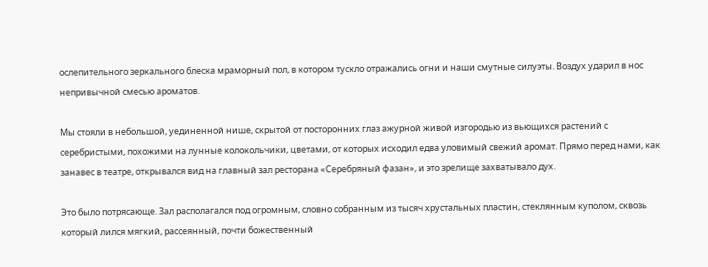ослепительного зеркального блеска мраморный пол, в котором тускло отражались огни и наши смутные силуэты. Воздух ударил в нос непривычной смесью ароматов.

Мы стояли в небольшой, уединенной нише, скрытой от посторонних глаз ажурной живой изгородью из вьющихся растений с серебристыми, похожими на лунные колокольчики, цветами, от которых исходил едва уловимый свежий аромат. Прямо перед нами, как занавес в театре, открывался вид на главный зал ресторана «Серебряный фазан», и это зрелище захватывало дух.

Это было потрясающе. Зал располагался под огромным, словно собранным из тысяч хрустальных пластин, стеклянным куполом, сквозь который лился мягкий, рассеянный, почти божественный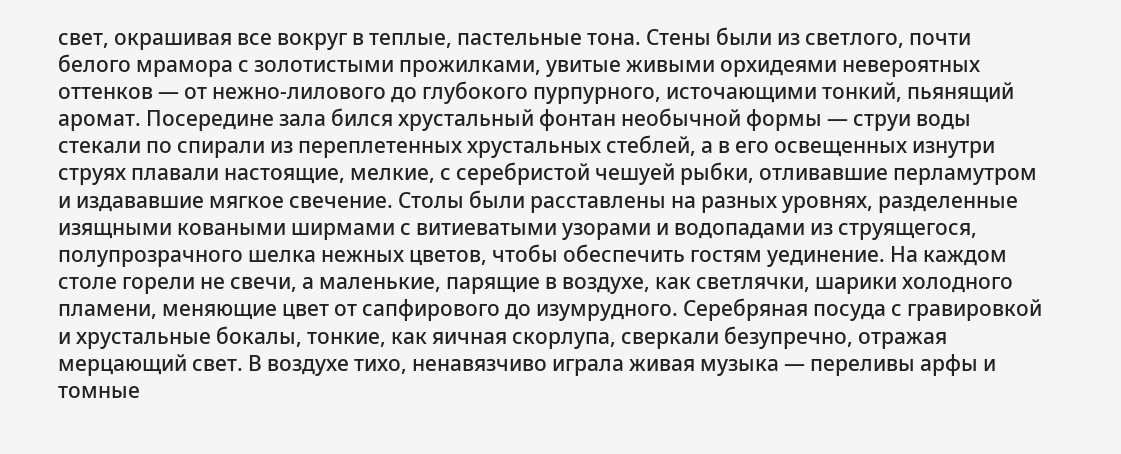свет, окрашивая все вокруг в теплые, пастельные тона. Стены были из светлого, почти белого мрамора с золотистыми прожилками, увитые живыми орхидеями невероятных оттенков — от нежно-лилового до глубокого пурпурного, источающими тонкий, пьянящий аромат. Посередине зала бился хрустальный фонтан необычной формы — струи воды стекали по спирали из переплетенных хрустальных стеблей, а в его освещенных изнутри струях плавали настоящие, мелкие, с серебристой чешуей рыбки, отливавшие перламутром и издававшие мягкое свечение. Столы были расставлены на разных уровнях, разделенные изящными коваными ширмами с витиеватыми узорами и водопадами из струящегося, полупрозрачного шелка нежных цветов, чтобы обеспечить гостям уединение. На каждом столе горели не свечи, а маленькие, парящие в воздухе, как светлячки, шарики холодного пламени, меняющие цвет от сапфирового до изумрудного. Серебряная посуда с гравировкой и хрустальные бокалы, тонкие, как яичная скорлупа, сверкали безупречно, отражая мерцающий свет. В воздухе тихо, ненавязчиво играла живая музыка — переливы арфы и томные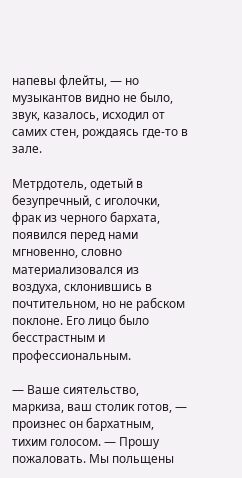напевы флейты, — но музыкантов видно не было, звук, казалось, исходил от самих стен, рождаясь где-то в зале.

Метрдотель, одетый в безупречный, с иголочки, фрак из черного бархата, появился перед нами мгновенно, словно материализовался из воздуха, склонившись в почтительном, но не рабском поклоне. Его лицо было бесстрастным и профессиональным.

— Ваше сиятельство, маркиза, ваш столик готов, — произнес он бархатным, тихим голосом. — Прошу пожаловать. Мы польщены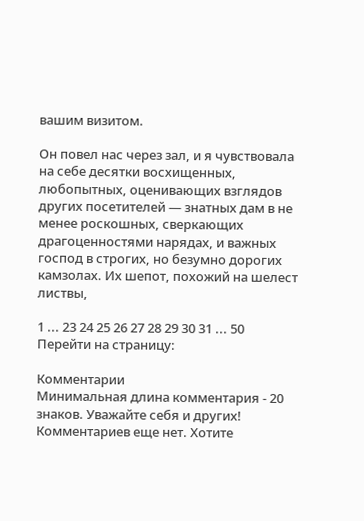вашим визитом.

Он повел нас через зал, и я чувствовала на себе десятки восхищенных, любопытных, оценивающих взглядов других посетителей — знатных дам в не менее роскошных, сверкающих драгоценностями нарядах, и важных господ в строгих, но безумно дорогих камзолах. Их шепот, похожий на шелест листвы,

1 ... 23 24 25 26 27 28 29 30 31 ... 50
Перейти на страницу:

Комментарии
Минимальная длина комментария - 20 знаков. Уважайте себя и других!
Комментариев еще нет. Хотите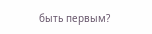быть первым?